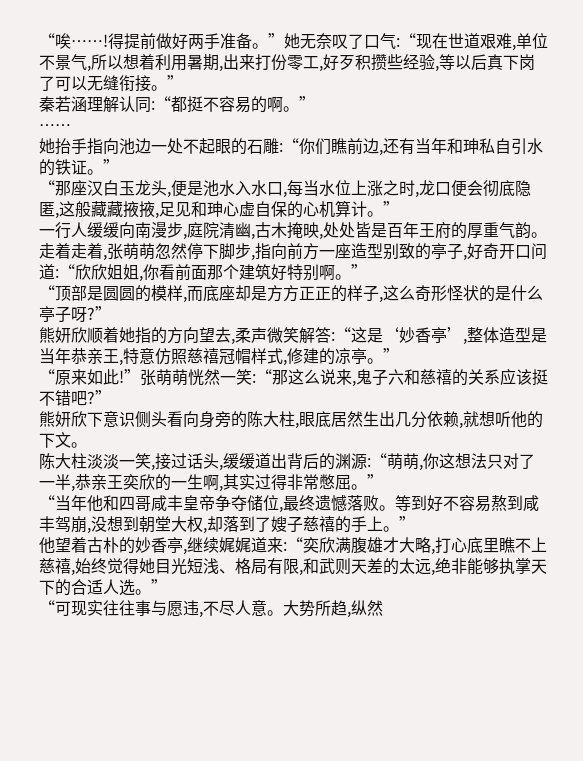“唉……!得提前做好两手准备。”她无奈叹了口气:“现在世道艰难,单位不景气,所以想着利用暑期,出来打份零工,好歹积攒些经验,等以后真下岗了可以无缝衔接。”
秦若涵理解认同:“都挺不容易的啊。”
……
她抬手指向池边一处不起眼的石雕:“你们瞧前边,还有当年和珅私自引水的铁证。”
“那座汉白玉龙头,便是池水入水口,每当水位上涨之时,龙口便会彻底隐匿,这般藏藏掖掖,足见和珅心虚自保的心机算计。”
一行人缓缓向南漫步,庭院清幽,古木掩映,处处皆是百年王府的厚重气韵。
走着走着,张萌萌忽然停下脚步,指向前方一座造型别致的亭子,好奇开口问道:“欣欣姐姐,你看前面那个建筑好特别啊。”
“顶部是圆圆的模样,而底座却是方方正正的样子,这么奇形怪状的是什么亭子呀?”
熊妍欣顺着她指的方向望去,柔声微笑解答:“这是‘妙香亭’,整体造型是当年恭亲王,特意仿照慈禧冠帽样式,修建的凉亭。”
“原来如此!”张萌萌恍然一笑:“那这么说来,鬼子六和慈禧的关系应该挺不错吧?”
熊妍欣下意识侧头看向身旁的陈大柱,眼底居然生出几分依赖,就想听他的下文。
陈大柱淡淡一笑,接过话头,缓缓道出背后的渊源:“萌萌,你这想法只对了一半,恭亲王奕欣的一生啊,其实过得非常憋屈。”
“当年他和四哥咸丰皇帝争夺储位,最终遗憾落败。等到好不容易熬到咸丰驾崩,没想到朝堂大权,却落到了嫂子慈禧的手上。”
他望着古朴的妙香亭,继续娓娓道来:“奕欣满腹雄才大略,打心底里瞧不上慈禧,始终觉得她目光短浅、格局有限,和武则天差的太远,绝非能够执掌天下的合适人选。”
“可现实往往事与愿违,不尽人意。大势所趋,纵然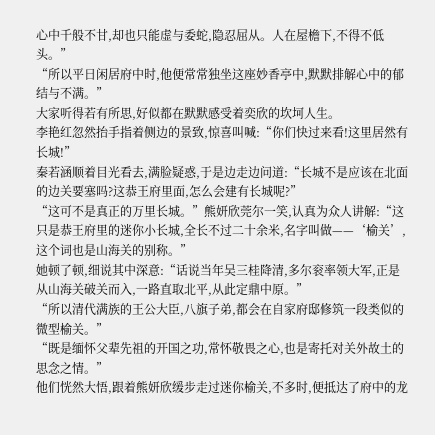心中千般不甘,却也只能虚与委蛇,隐忍屈从。人在屋檐下,不得不低头。”
“所以平日闲居府中时,他便常常独坐这座妙香亭中,默默排解心中的郁结与不满。”
大家听得若有所思,好似都在默默感受着奕欣的坎坷人生。
李艳红忽然抬手指着侧边的景致,惊喜叫喊:“你们快过来看!这里居然有长城!”
秦若涵顺着目光看去,满脸疑惑,于是边走边问道:“长城不是应该在北面的边关要塞吗?这恭王府里面,怎么会建有长城呢?”
“这可不是真正的万里长城。”熊妍欣莞尔一笑,认真为众人讲解:“这只是恭王府里的迷你小长城,全长不过二十余米,名字叫做——‘榆关’,这个词也是山海关的别称。”
她顿了顿,细说其中深意:“话说当年吴三桂降清,多尔衮率领大军,正是从山海关破关而入,一路直取北平,从此定鼎中原。”
“所以清代满族的王公大臣,八旗子弟,都会在自家府邸修筑一段类似的微型榆关。”
“既是缅怀父辈先祖的开国之功,常怀敬畏之心,也是寄托对关外故土的思念之情。”
他们恍然大悟,跟着熊妍欣缓步走过迷你榆关,不多时,便抵达了府中的龙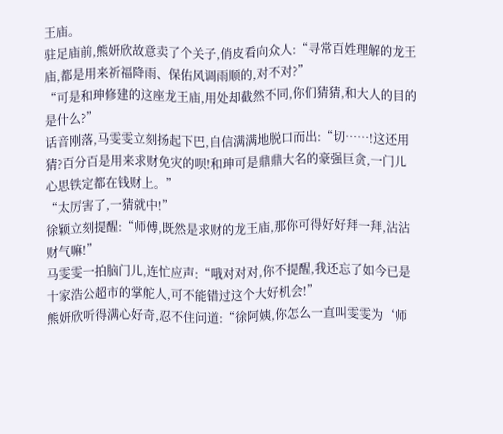王庙。
驻足庙前,熊妍欣故意卖了个关子,俏皮看向众人:“寻常百姓理解的龙王庙,都是用来祈福降雨、保佑风调雨顺的,对不对?”
“可是和珅修建的这座龙王庙,用处却截然不同,你们猜猜,和大人的目的是什么?”
话音刚落,马雯雯立刻扬起下巴,自信满满地脱口而出:“切……!这还用猜?百分百是用来求财免灾的呗!和珅可是鼎鼎大名的豪强巨贪,一门儿心思铁定都在钱财上。”
“太厉害了,一猜就中!”
徐颖立刻提醒:“师傅,既然是求财的龙王庙,那你可得好好拜一拜,沾沾财气嘛!”
马雯雯一拍脑门儿,连忙应声:“哦对对对,你不提醒,我还忘了如今已是十家浩公超市的掌舵人,可不能错过这个大好机会!”
熊妍欣听得满心好奇,忍不住问道:“徐阿姨,你怎么一直叫雯雯为‘师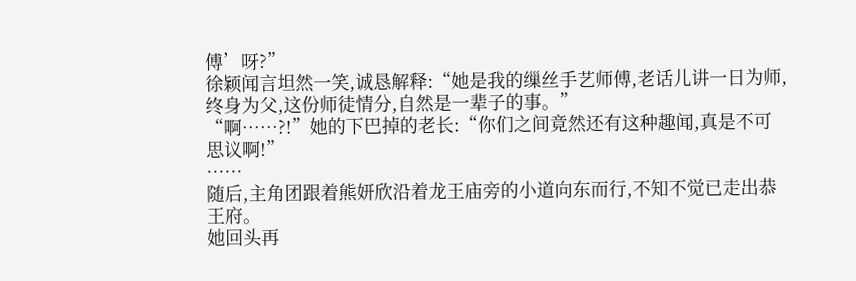傅’呀?”
徐颖闻言坦然一笑,诚恳解释:“她是我的缫丝手艺师傅,老话儿讲一日为师,终身为父,这份师徒情分,自然是一辈子的事。”
“啊……?!”她的下巴掉的老长:“你们之间竟然还有这种趣闻,真是不可思议啊!”
……
随后,主角团跟着熊妍欣沿着龙王庙旁的小道向东而行,不知不觉已走出恭王府。
她回头再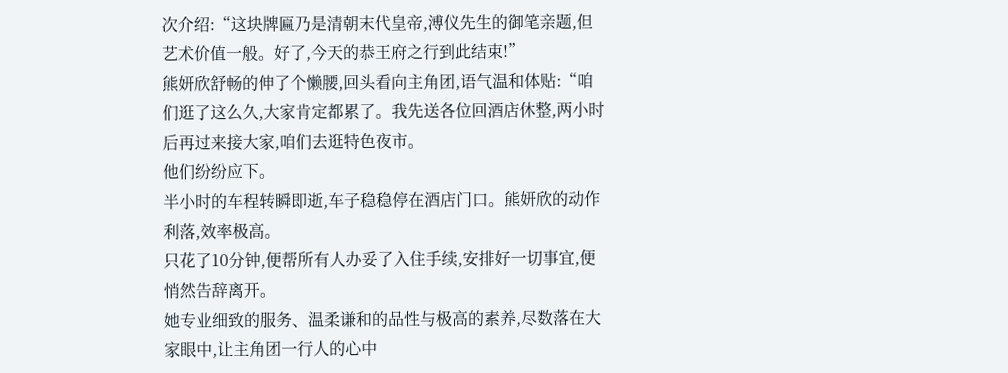次介绍:“这块牌匾乃是清朝末代皇帝,溥仪先生的御笔亲题,但艺术价值一般。好了,今天的恭王府之行到此结束!”
熊妍欣舒畅的伸了个懒腰,回头看向主角团,语气温和体贴:“咱们逛了这么久,大家肯定都累了。我先送各位回酒店休整,两小时后再过来接大家,咱们去逛特色夜市。
他们纷纷应下。
半小时的车程转瞬即逝,车子稳稳停在酒店门口。熊妍欣的动作利落,效率极高。
只花了10分钟,便帮所有人办妥了入住手续,安排好一切事宜,便悄然告辞离开。
她专业细致的服务、温柔谦和的品性与极高的素养,尽数落在大家眼中,让主角团一行人的心中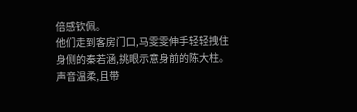倍感钦佩。
他们走到客房门口,马雯雯伸手轻轻拽住身侧的秦若涵,挑眼示意身前的陈大柱。
声音温柔,且带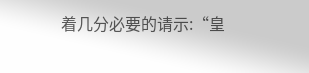着几分必要的请示:“皇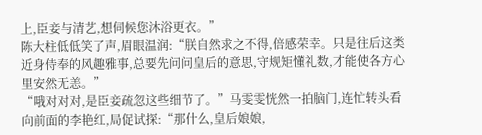上,臣妾与清艺,想伺候您沐浴更衣。”
陈大柱低低笑了声,眉眼温润:“朕自然求之不得,倍感荣幸。只是往后这类近身侍奉的风趣雅事,总要先问问皇后的意思,守规矩懂礼数,才能使各方心里安然无恙。”
“哦对对对,是臣妾疏忽这些细节了。”马雯雯恍然一拍脑门,连忙转头看向前面的李艳红,局促试探:“那什么,皇后娘娘,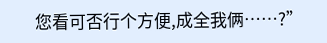您看可否行个方便,成全我俩……?”